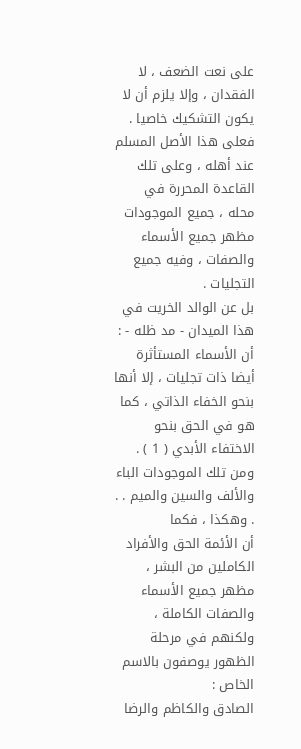على نعت الضعف ، لا الفقدان ، وإلا يلزم أن لا يكون التشكيك خاصيا .
فعلى هذا الأصل المسلم عند أهله ، وعلى تلك القاعدة المحررة في
محله ، جميع الموجودات مظهر جميع الأسماء والصفات ، وفيه جميع
التجليات .
بل عن الوالد الخريت في هذا الميدان - مد ظله - : أن الأسماء المستأثرة
أيضا ذات تجليات ، إلا أنها بنحو الخفاء الذاتي ، كما هو في الحق بنحو
الاختفاء الأبدي ( 1 ) .
ومن تلك الموجودات الباء والألف والسين والميم . . . وهكذا ، فكما
أن الأئمة الحق والأفراد الكاملين من البشر ، مظهر جميع الأسماء
والصفات الكاملة ، ولكنهم في مرحلة الظهور يوصفون بالاسم الخاص :
الصادق والكاظم والرضا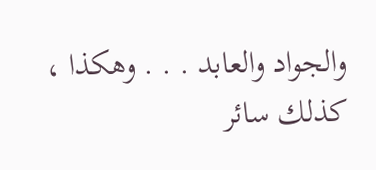والجواد والعابد . . . وهكذا ، كذلك سائر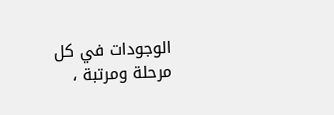الوجودات في كل مرحلة ومرتبة ،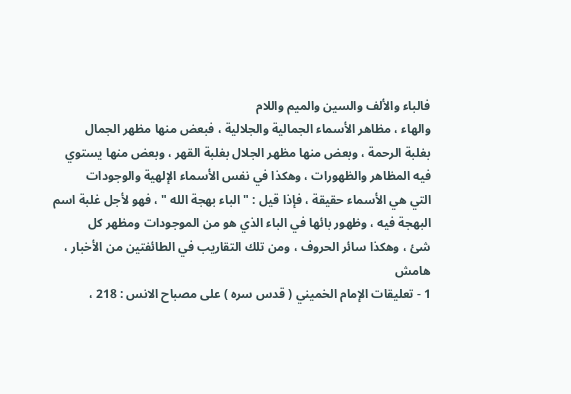فالباء والألف والسين والميم واللام
والهاء ، مظاهر الأسماء الجمالية والجلالية ، فبعض منها مظهر الجمال
بغلبة الرحمة ، وبعض منها مظهر الجلال بغلبة القهر ، وبعض منها يستوي
فيه المظاهر والظهورات ، وهكذا في نفس الأسماء الإلهية والوجودات
التي هي الأسماء حقيقة ، فإذا قيل : " الباء بهجة الله " ، فهو لأجل غلبة اسم
البهجة فيه ، وظهور بائها في الباء الذي هو من الموجودات ومظهر كل
شئ ، وهكذا سائر الحروف ، ومن تلك التقاريب في الطائفتين من الأخبار ،
هامش
1 - تعليقات الإمام الخميني ( قدس سره ) على مصباح الانس : 218 ،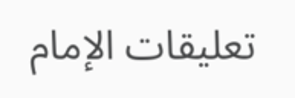تعليقات الإمام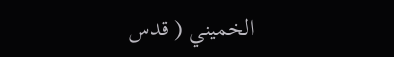الخميني ( قدس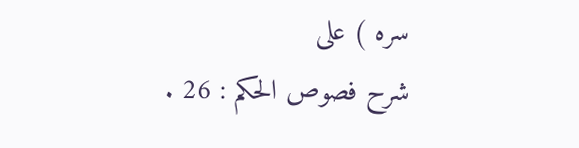سره ) على
شرح فصوص الحكم : 26 .